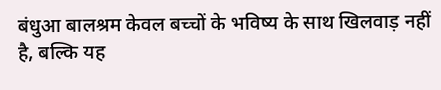बंधुआ बालश्रम केवल बच्चों के भविष्य के साथ खिलवाड़ नहीं है, बल्कि यह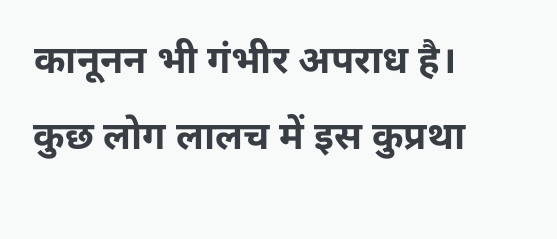कानूनन भी गंभीर अपराध है। कुछ लोग लालच में इस कुप्रथा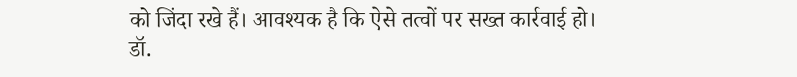को जिंदा रखे हैं। आवश्यक है कि ऐसे तत्वों पर सख्त कार्रवाई हो।
डॉ.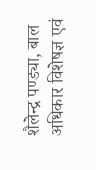शैलेन्द्र पण्ड्या, बाल अधिकार विशेषज्ञ एवं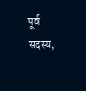पूर्व सदस्य,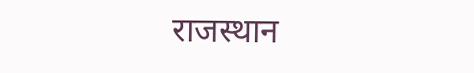राजस्थान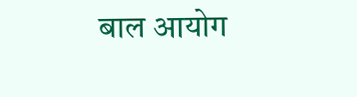बाल आयोग